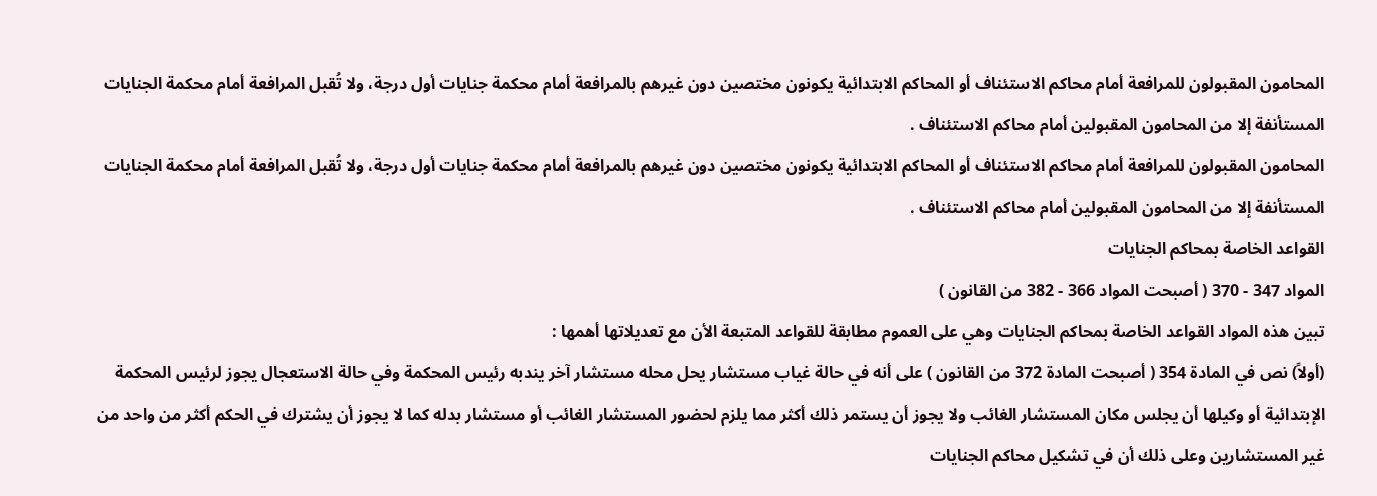المحامون المقبولون للمرافعة أمام محاكم الاستئناف أو المحاكم الابتدائية يكونون مختصين دون غيرهم بالمرافعة أمام محكمة جنايات أول درجة، ولا تُقبل المرافعة أمام محكمة الجنايات المستأنفة إلا من المحامون المقبولين أمام محاكم الاستئناف .
المحامون المقبولون للمرافعة أمام محاكم الاستئناف أو المحاكم الابتدائية يكونون مختصين دون غيرهم بالمرافعة أمام محكمة جنايات أول درجة، ولا تُقبل المرافعة أمام محكمة الجنايات المستأنفة إلا من المحامون المقبولين أمام محاكم الاستئناف .
القواعد الخاصة بمحاكم الجنايات
المواد 347 - 370 ( أصبحت المواد 366 - 382 من القانون )
تبين هذه المواد القواعد الخاصة بمحاكم الجنايات وهي على العموم مطابقة للقواعد المتبعة الأن مع تعديلاتها أهمها :
(أولاً) نص في المادة 354 ( أصبحت المادة 372 من القانون ) على أنه في حالة غياب مستشار يحل محله مستشار آخر يندبه رئیس المحكمة وفي حالة الاستعجال يجوز لرئيس المحكمة الإبتدائية أو وكيلها أن يجلس مكان المستشار الغائب ولا يجوز أن يستمر ذلك أكثر مما يلزم لحضور المستشار الغائب أو مستشار بدله كما لا يجوز أن يشترك في الحكم أكثر من واحد من غير المستشارين وعلى ذلك أن في تشكيل محاكم الجنايات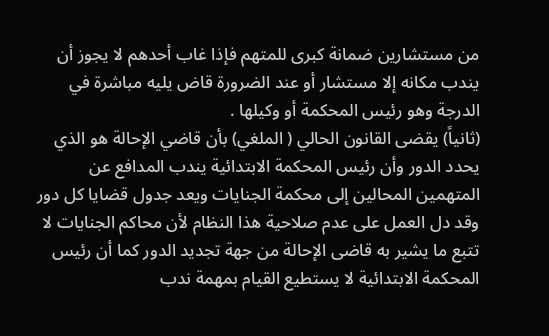من مستشارين ضمانة كبرى للمتهم فإذا غاب أحدهم لا يجوز أن يندب مكانه إلا مستشار أو عند الضرورة قاض يليه مباشرة في الدرجة وهو رئيس المحكمة أو وكيلها .
(ثانياً) يقضى القانون الحالي ( الملغي) بأن قاضي الإحالة هو الذي يحدد الدور وأن رئيس المحكمة الابتدائية يندب المدافع عن المتهمين المحالين إلى محكمة الجنايات ويعد جدول قضايا كل دور وقد دل العمل على عدم صلاحية هذا النظام لأن محاكم الجنايات لا تتبع ما يشير به قاضی الإحالة من جهة تجديد الدور كما أن رئيس المحكمة الابتدائية لا يستطيع القيام بمهمة ندب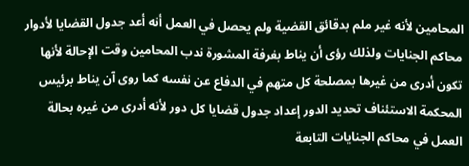المحامين لأنه غير ملم بدقائق القضية ولم يحصل في العمل أنه أعد جدول القضايا لأدوار محاكم الجنايات ولذلك رؤى أن يناط بغرفة المشورة ندب المحامين وقت الإحالة لأنها تكون أدرى من غيرها بمصلحة كل متهم في الدفاع عن نفسه كما روی آن يناط برئيس المحكمة الاستئناف تحديد الدور إعداد جدول قضايا كل دور لأنه أدرى من غيره بحالة العمل في محاكم الجنايات التابعة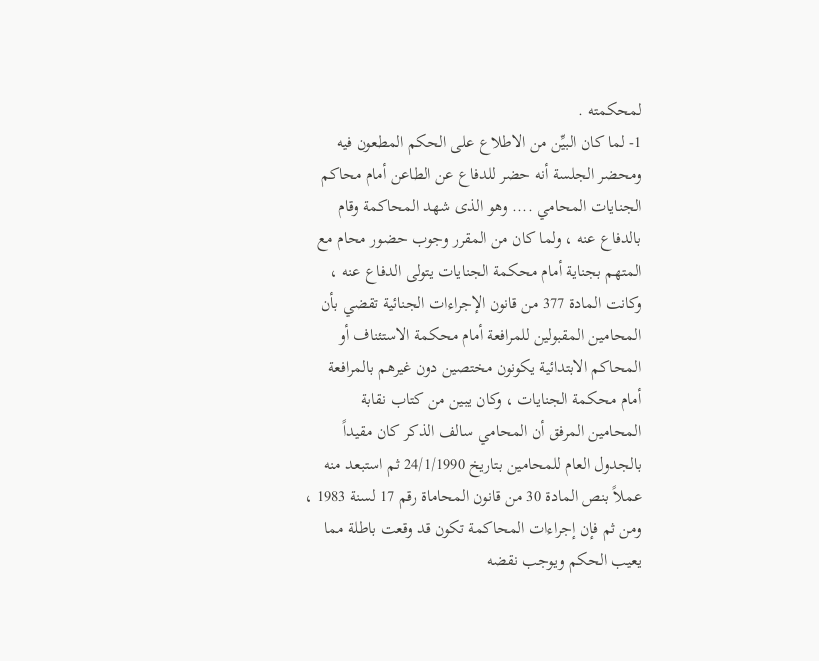لمحكمته .
1- لما كان البيِّن من الاطلاع على الحكم المطعون فيه ومحضر الجلسة أنه حضر للدفاع عن الطاعن أمام محاكم الجنايات المحامي .... وهو الذى شهد المحاكمة وقام بالدفاع عنه ، ولما كان من المقرر وجوب حضور محام مع المتهم بجناية أمام محكمة الجنايات يتولى الدفاع عنه ، وكانت المادة 377 من قانون الإجراءات الجنائية تقضي بأن المحامين المقبولين للمرافعة أمام محكمة الاستئناف أو المحاكم الابتدائية يكونون مختصين دون غيرهم بالمرافعة أمام محكمة الجنايات ، وكان يبين من كتاب نقابة المحامين المرفق أن المحامي سالف الذكر كان مقيداً بالجدول العام للمحامين بتاريخ 24/1/1990 ثم استبعد منه عملاً بنص المادة 30 من قانون المحاماة رقم 17 لسنة 1983 ، ومن ثم فإن إجراءات المحاكمة تكون قد وقعت باطلة مما يعيب الحكم ويوجب نقضه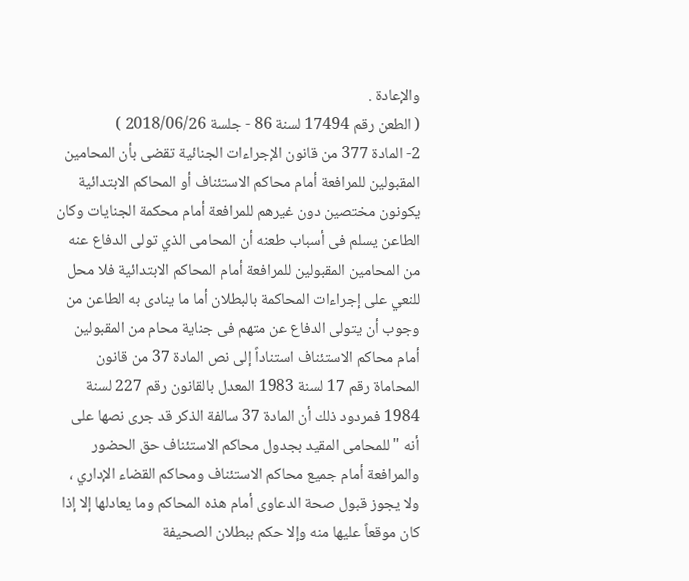والإعادة .
( الطعن رقم 17494 لسنة 86 - جلسة 2018/06/26 )
2- المادة 377 من قانون الإجراءات الجنائية تقضى بأن المحامين المقبولين للمرافعة أمام محاكم الاستئناف أو المحاكم الابتدائية يكونون مختصين دون غيرهم للمرافعة أمام محكمة الجنايات وكان الطاعن يسلم فى أسباب طعنه أن المحامى الذي تولى الدفاع عنه من المحامين المقبولين للمرافعة أمام المحاكم الابتدائية فلا محل للنعي على إجراءات المحاكمة بالبطلان أما ما ينادى به الطاعن من وجوب أن يتولى الدفاع عن متهم فى جناية محام من المقبولين أمام محاكم الاستئناف استناداً إلى نص المادة 37 من قانون المحاماة رقم 17 لسنة 1983 المعدل بالقانون رقم 227 لسنة 1984 فمردود ذلك أن المادة 37 سالفة الذكر قد جرى نصها على أنه " للمحامى المقيد بجدول محاكم الاستئناف حق الحضور والمرافعة أمام جميع محاكم الاستئناف ومحاكم القضاء الإداري ، ولا يجوز قبول صحة الدعاوى أمام هذه المحاكم وما يعادلها إلا إذا كان موقعاً عليها منه وإلا حكم ببطلان الصحيفة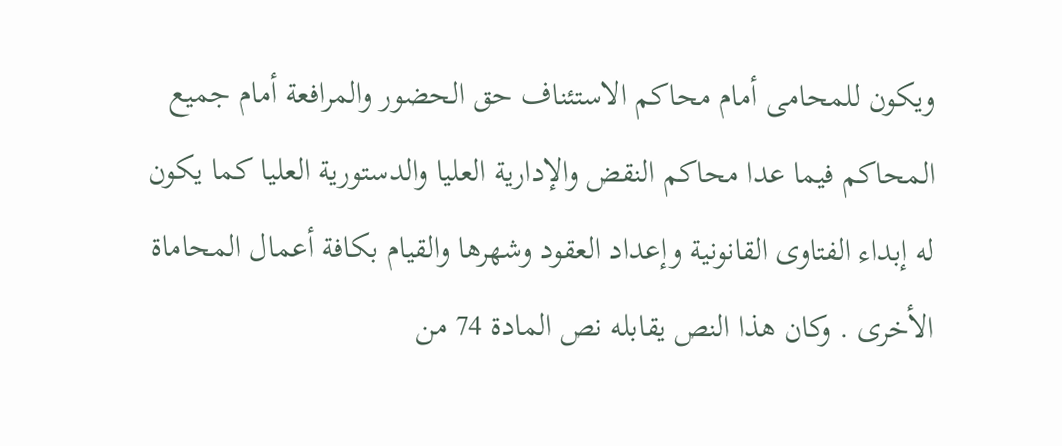ويكون للمحامى أمام محاكم الاستئناف حق الحضور والمرافعة أمام جميع المحاكم فيما عدا محاكم النقض والإدارية العليا والدستورية العليا كما يكون له إبداء الفتاوى القانونية وإعداد العقود وشهرها والقيام بكافة أعمال المحاماة الأخرى . وكان هذا النص يقابله نص المادة 74 من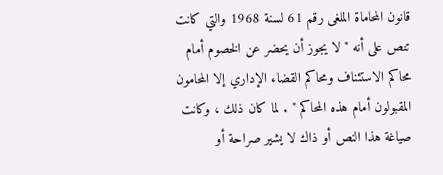قانون المحاماة الملغى رقم 61 لسنة 1968 والتي كانت تنص على أنه " لا يجوز أن يحضر عن الخصوم أمام محاكم الاستئناف ومحاكم القضاء الإداري إلا المحامون المقبولون أمام هذه المحاكم " . لما كان ذلك ، وكانت صياغة هذا النص أو ذاك لا يشير صراحة أو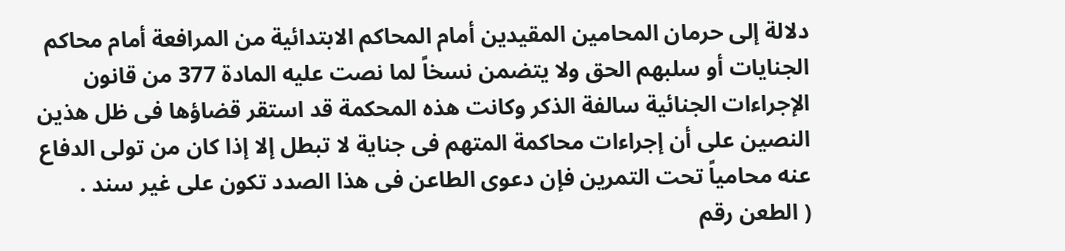دلالة إلى حرمان المحامين المقيدين أمام المحاكم الابتدائية من المرافعة أمام محاكم الجنايات أو سلبهم الحق ولا يتضمن نسخاً لما نصت عليه المادة 377 من قانون الإجراءات الجنائية سالفة الذكر وكانت هذه المحكمة قد استقر قضاؤها فى ظل هذين النصين على أن إجراءات محاكمة المتهم فى جناية لا تبطل إلا إذا كان من تولى الدفاع عنه محامياً تحت التمرين فإن دعوى الطاعن فى هذا الصدد تكون على غير سند .
( الطعن رقم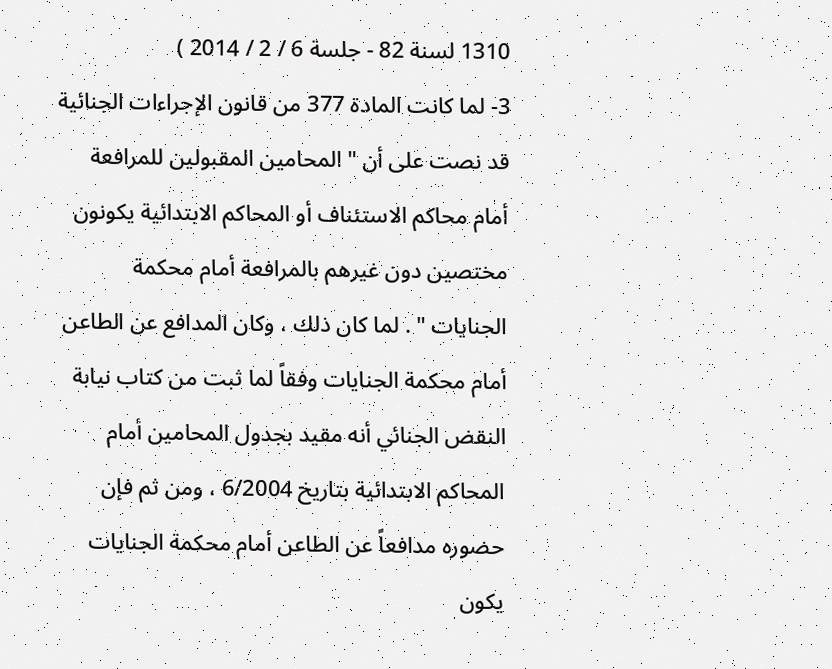1310 لسنة 82 - جلسة 6 / 2 / 2014 )
3- لما كانت المادة 377 من قانون الإجراءات الجنائية قد نصت على أن " المحامين المقبولين للمرافعة أمام محاكم الاستئناف أو المحاكم الابتدائية يكونون مختصين دون غيرهم بالمرافعة أمام محكمة الجنايات " . لما كان ذلك ، وكان المدافع عن الطاعن أمام محكمة الجنايات وفقاً لما ثبت من كتاب نيابة النقض الجنائي أنه مقيد بجدول المحامين أمام المحاكم الابتدائية بتاريخ 6/2004 ، ومن ثم فإن حضوره مدافعاً عن الطاعن أمام محكمة الجنايات يكون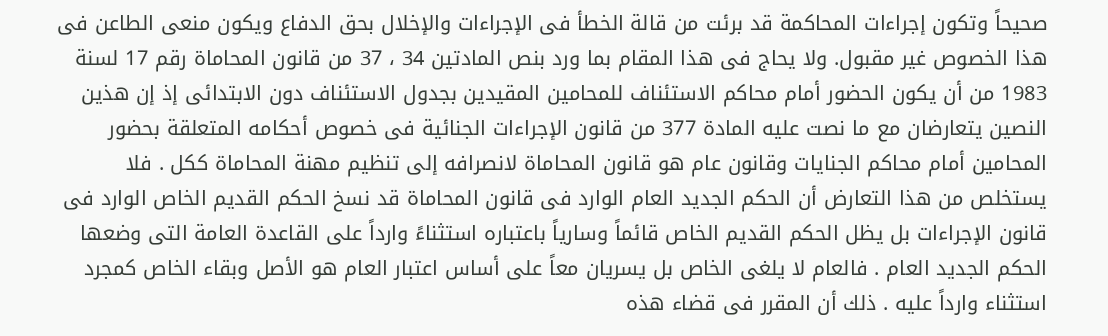صحيحاً وتكون إجراءات المحاكمة قد برئت من قالة الخطأ فى الإجراءات والإخلال بحق الدفاع ويكون منعى الطاعن فى هذا الخصوص غير مقبول. ولا يحاج فى هذا المقام بما ورد بنص المادتين 34 ، 37 من قانون المحاماة رقم 17 لسنة 1983 من أن يكون الحضور أمام محاكم الاستئناف للمحامين المقيدين بجدول الاستئناف دون الابتدائى إذ إن هذين النصين يتعارضان مع ما نصت عليه المادة 377 من قانون الإجراءات الجنائية فى خصوص أحكامه المتعلقة بحضور المحامين أمام محاكم الجنايات وقانون عام هو قانون المحاماة لانصرافه إلى تنظيم مهنة المحاماة ككل . فلا يستخلص من هذا التعارض أن الحكم الجديد العام الوارد فى قانون المحاماة قد نسخ الحكم القديم الخاص الوارد فى قانون الإجراءات بل يظل الحكم القديم الخاص قائماً وسارياً باعتباره استثناءً وارداً على القاعدة العامة التى وضعها الحكم الجديد العام . فالعام لا يلغى الخاص بل يسريان معاً على أساس اعتبار العام هو الأصل وبقاء الخاص كمجرد استثناء وارداً عليه . ذلك أن المقرر فى قضاء هذه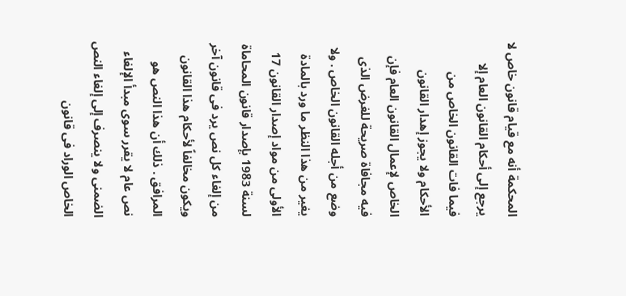المحكمة أنه مع قيام قانون خاص لا يرجع إلى أحكام القانون العام إلا فيما فات القانون الخاص من الأحكام ولا يجوز إهدار القانون الخاص لإعمال القانون العام فإن فيه مجافاة صريحة للغرض الذى وضع من أجله القانون الخاص . ولا يغير من هذا النظر ما ورد بالمادة الأولى من مواد إصدار القانون 17 لسنة 1983 بإصدار قانون المحاماة من إلغاء كل نص يرد فى قانون آخر ويكون مخالفاً لأحكام هذا القانون المرافق . ذلك أن هذا النص هو نص عام لا يقرر سوى مبدأ الإلغاء الضمنى ولا ينصرف إلى إلغاء النص الخاص الوراد فى قانون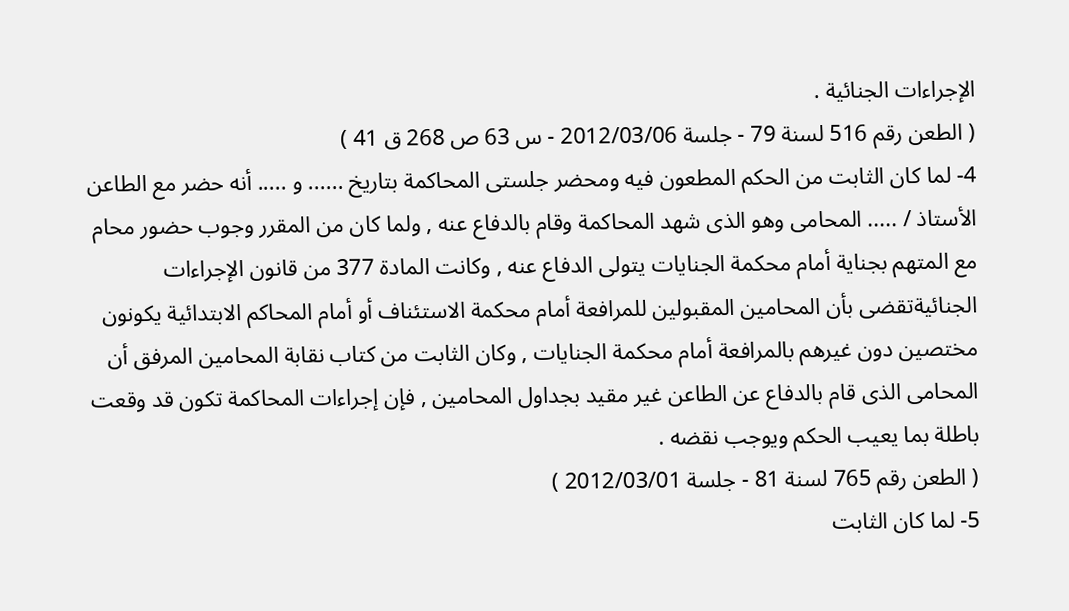الإجراءات الجنائية .
( الطعن رقم 516 لسنة 79 - جلسة 2012/03/06 - س 63 ص 268 ق 41 )
4- لما كان الثابت من الحكم المطعون فيه ومحضر جلستى المحاكمة بتاريخ ...... و ..... أنه حضر مع الطاعن الأستاذ / ..... المحامى وهو الذى شهد المحاكمة وقام بالدفاع عنه , ولما كان من المقرر وجوب حضور محام مع المتهم بجناية أمام محكمة الجنايات يتولى الدفاع عنه , وكانت المادة 377 من قانون الإجراءات الجنائيةتقضى بأن المحامين المقبولين للمرافعة أمام محكمة الاستئناف أو أمام المحاكم الابتدائية يكونون مختصين دون غيرهم بالمرافعة أمام محكمة الجنايات , وكان الثابت من كتاب نقابة المحامين المرفق أن المحامى الذى قام بالدفاع عن الطاعن غير مقيد بجداول المحامين , فإن إجراءات المحاكمة تكون قد وقعت باطلة بما يعيب الحكم ويوجب نقضه .
( الطعن رقم 765 لسنة 81 - جلسة 2012/03/01 )
5- لما كان الثابت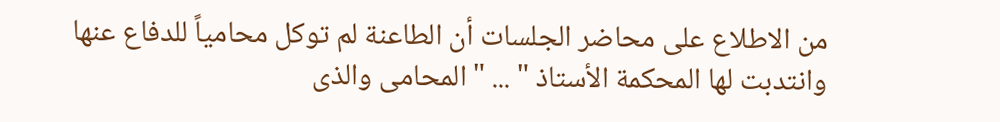من الاطلاع على محاضر الجلسات أن الطاعنة لم توكل محامياً للدفاع عنها وانتدبت لها المحكمة الأستاذ " ... " المحامى والذى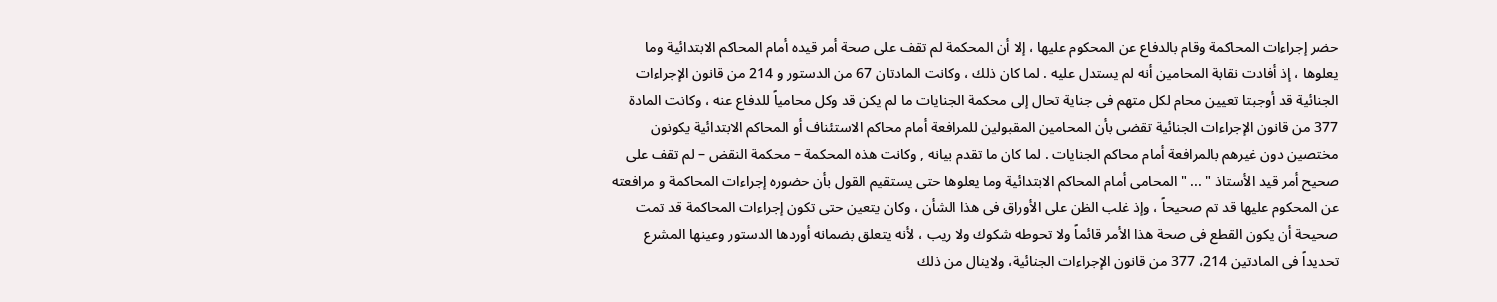حضر إجراءات المحاكمة وقام بالدفاع عن المحكوم عليها ، إلا أن المحكمة لم تقف على صحة أمر قيده أمام المحاكم الابتدائية وما يعلوها ، إذ أفادت نقابة المحامين أنه لم يستدل عليه . لما كان ذلك ، وكانت المادتان 67 من الدستور و 214 من قانون الإجراءات الجنائية قد أوجبتا تعيين محام لكل متهم فى جناية تحال إلى محكمة الجنايات ما لم يكن قد وكل محامياً للدفاع عنه ، وكانت المادة 377 من قانون الإجراءات الجنائية تقضى بأن المحامين المقبولين للمرافعة أمام محاكم الاستئناف أو المحاكم الابتدائية يكونون مختصين دون غيرهم بالمرافعة أمام محاكم الجنايات . لما كان ما تقدم بيانه , وكانت هذه المحكمة – محكمة النقض – لم تقف على صحيح أمر قيد الأستاذ " ... " المحامى أمام المحاكم الابتدائية وما يعلوها حتى يستقيم القول بأن حضوره إجراءات المحاكمة و مرافعته عن المحكوم عليها قد تم صحيحاً ، وإذ غلب الظن على الأوراق فى هذا الشأن ، وكان يتعين حتى تكون إجراءات المحاكمة قد تمت صحيحة أن يكون القطع فى صحة هذا الأمر قائماً ولا تحوطه شكوك ولا ريب ، لأنه يتعلق بضمانه أوردها الدستور وعينها المشرع تحديداً فى المادتين 214، 377 من قانون الإجراءات الجنائية، ولاينال من ذلك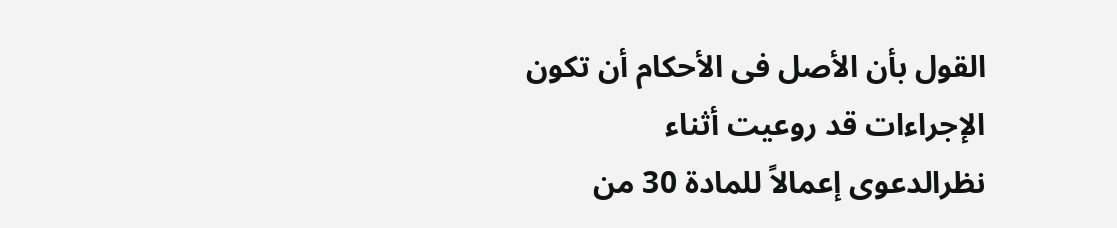القول بأن الأصل فى الأحكام أن تكون الإجراءات قد روعيت أثناء نظرالدعوى إعمالاً للمادة 30 من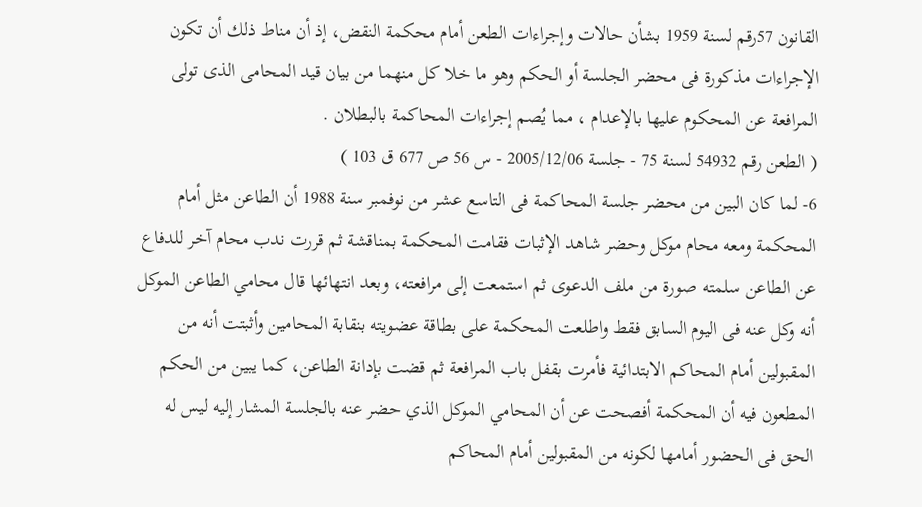القانون 57رقم لسنة 1959 بشأن حالات وإجراءات الطعن أمام محكمة النقض، إذ أن مناط ذلك أن تكون الإجراءات مذكورة فى محضر الجلسة أو الحكم وهو ما خلا كل منهما من بيان قيد المحامى الذى تولى المرافعة عن المحكوم عليها بالإعدام ، مما يُصم إجراءات المحاكمة بالبطلان .
( الطعن رقم 54932 لسنة 75 - جلسة 2005/12/06 - س 56 ص 677 ق 103 )
6- لما كان البين من محضر جلسة المحاكمة فى التاسع عشر من نوفمبر سنة 1988 أن الطاعن مثل أمام المحكمة ومعه محام موكل وحضر شاهد الإثبات فقامت المحكمة بمناقشة ثم قررت ندب محام آخر للدفاع عن الطاعن سلمته صورة من ملف الدعوى ثم استمعت إلى مرافعته، وبعد انتهائها قال محامي الطاعن الموكل أنه وكل عنه فى اليوم السابق فقط واطلعت المحكمة على بطاقة عضويته بنقابة المحامين وأثبتت أنه من المقبولين أمام المحاكم الابتدائية فأمرت بقفل باب المرافعة ثم قضت بإدانة الطاعن، كما يبين من الحكم المطعون فيه أن المحكمة أفصحت عن أن المحامي الموكل الذي حضر عنه بالجلسة المشار إليه ليس له الحق فى الحضور أمامها لكونه من المقبولين أمام المحاكم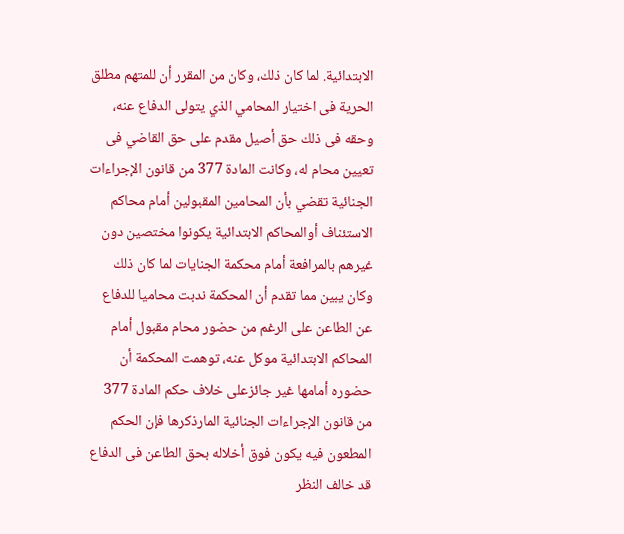الابتدائية. لما كان ذلك، وكان من المقرر أن للمتهم مطلق الحرية فى اختيار المحامي الذي يتولى الدفاع عنه، وحقه فى ذلك حق أصيل مقدم على حق القاضي فى تعيين محام له، وكانت المادة 377 من قانون الإجراءات الجنائية تقضي بأن المحامين المقبولين أمام محاكم الاستئناف أوالمحاكم الابتدائية يكونوا مختصين دون غيرهم بالمرافعة أمام محكمة الجنايات لما كان ذلك وكان يبين مما تقدم أن المحكمة ندبت محاميا للدفاع عن الطاعن على الرغم من حضور محام مقبول أمام المحاكم الابتدائية موكل عنه، توهمت المحكمة أن حضوره أمامها غير جائزعلى خلاف حكم المادة 377 من قانون الإجراءات الجنائية المارذكرها فإن الحكم المطعون فيه يكون فوق أخلاله بحق الطاعن فى الدفاع قد خالف النظر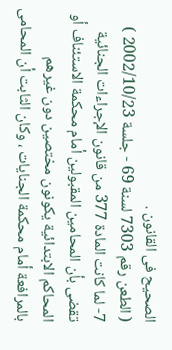الصحيح فى القانون .
( الطعن رقم 7303 لسنة 69 - جلسة 2002/10/23 )
7- لما كانت المادة 377 من قانون الإجراءات الجنائية تقضى بأن المحامين المقبولين أمام محكمة الاستئناف أو المحاكم الابتدائية يكونون مختصين دون غيرهم بالمرافعة أمام محكمة الجنايات ، وكان الثابت أن المحامى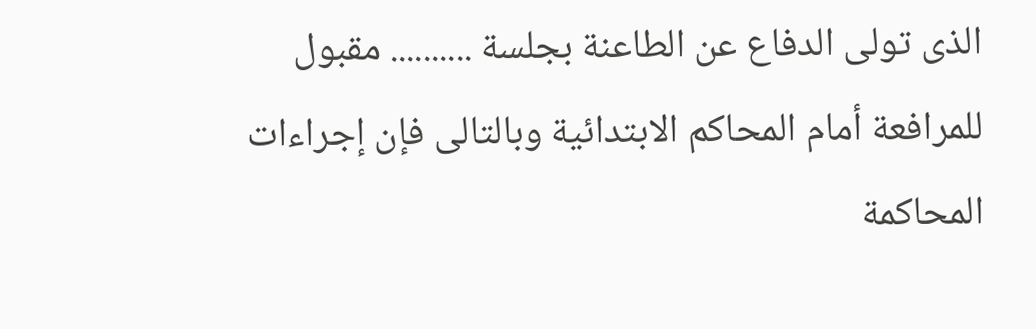الذى تولى الدفاع عن الطاعنة بجلسة .......... مقبول للمرافعة أمام المحاكم الابتدائية وبالتالى فإن إجراءات المحاكمة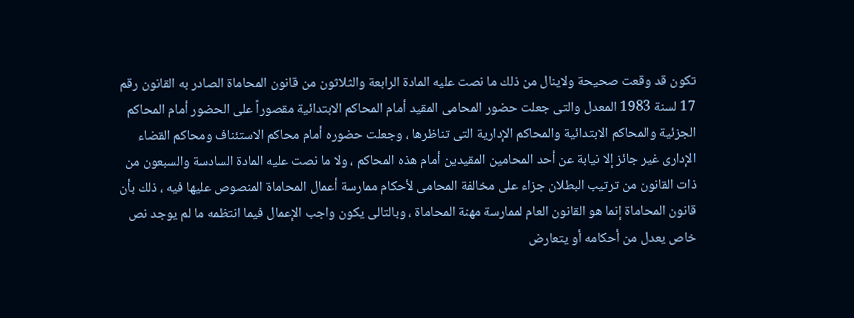تكون قد وقعت صحيحة ولاينال من ذلك ما نصت عليه المادة الرابعة والثلاثون من قانون المحاماة الصادر به القانون رقم 17 لسنة 1983 المعدل والتى جعلت حضور المحامى المقيد أمام المحاكم الابتدائية مقصوراً على الحضور أمام المحاكم الجزئية والمحاكم الابتدائية والمحاكم الإدارية التى تناظرها ، وجعلت حضوره أمام محاكم الاستئناف ومحاكم القضاء الإدارى غير جائز إلا نيابة عن أحد المحامين المقيدين أمام هذه المحاكم ، ولا ما نصت عليه المادة السادسة والسبعون من ذات القانون من ترتيب البطلان جزاء على مخالفة المحامى لأحكام ممارسة أعمال المحاماة المنصوص عليها فيه ، ذلك بأن قانون المحاماة إنما هو القانون العام لممارسة مهنة المحاماة ، وبالتالى يكون واجب الإعمال فيما انتظمه ما لم يوجد نص خاص يعدل من أحكامه أو يتعارض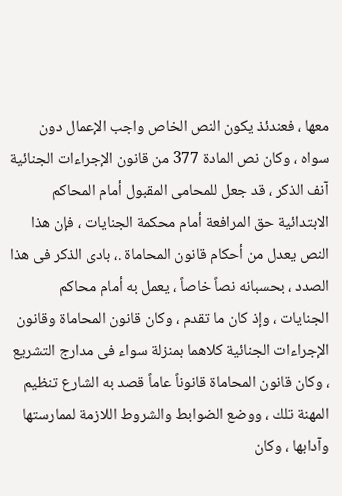معها ، فعندئذ يكون النص الخاص واجب الإعمال دون سواه ، وكان نص المادة 377 من قانون الإجراءات الجنائية آنف الذكر ، قد جعل للمحامى المقبول أمام المحاكم الابتدائية حق المرافعة أمام محكمة الجنايات ، فإن هذا النص يعدل من أحكام قانون المحاماة .، بادى الذكر فى هذا الصدد ، بحسبانه نصاً خاصاً ، يعمل به أمام محاكم الجنايات ، وإذ كان ما تقدم ، وكان قانون المحاماة وقانون الإجراءات الجنائية كلاهما بمنزلة سواء فى مدارج التشريع ، وكان قانون المحاماة قانوناً عاماً قصد به الشارع تنظيم المهنة تلك ، ووضع الضوابط والشروط اللازمة لممارستها وآدابها ، وكان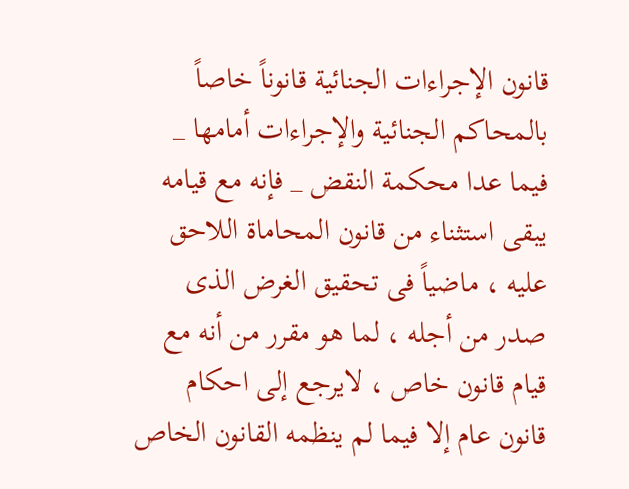قانون الإجراءات الجنائية قانوناً خاصاً بالمحاكم الجنائية والإجراءات أمامها _ فيما عدا محكمة النقض _ فإنه مع قيامه يبقى استثناء من قانون المحاماة اللاحق عليه ، ماضياً فى تحقيق الغرض الذى صدر من أجله ، لما هو مقرر من أنه مع قيام قانون خاص ، لايرجع إلى احكام قانون عام إلا فيما لم ينظمه القانون الخاص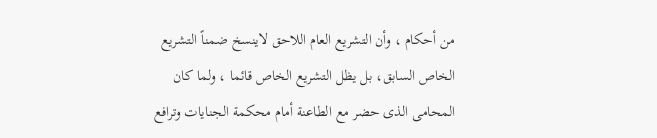من أحكام ، وأن التشريع العام اللاحق لاينسخ ضمناً التشريع الخاص السابق، بل يظل التشريع الخاص قائما ، ولما كان المحامى الذى حضر مع الطاعنة أمام محكمة الجنايات وترافع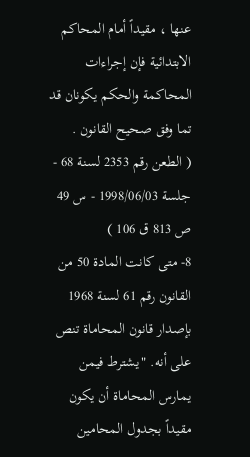عنها ، مقيداً أمام المحاكم الابتدائية فإن إجراءات المحاكمة والحكم يكونان قد تما وفق صحيح القانون .
( الطعن رقم 2353 لسنة 68 - جلسة 1998/06/03 - س 49 ص 813 ق 106 )
8- متى كانت المادة 50 من القانون رقم 61 لسنة 1968 بإصدار قانون المحاماة تنص على أنه. "يشترط فيمن يمارس المحاماة أن يكون مقيداً بجدول المحامين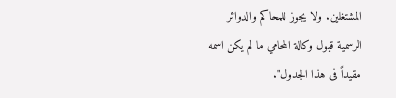المشتغلين. ولا يجوز للمحاكم والدوائر الرسمية قبول وكالة المحامي ما لم يكن اسمه مقيداً فى هذا الجدول".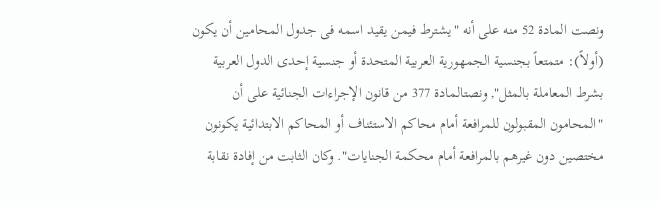ونصت المادة 52 منه على أنه "يشترط فيمن يقيد اسمه فى جدول المحامين أن يكون (أولاً): متمتعاً بجنسية الجمهورية العربية المتحدة أو جنسية إحدى الدول العربية بشرط المعاملة بالمثل", ونصتالمادة 377 من قانون الإجراءات الجنائية على أن "المحامون المقبولون للمرافعة أمام محاكم الاستئناف أو المحاكم الابتدائية يكونون مختصين دون غيرهم بالمرافعة أمام محكمة الجنايات". وكان الثابت من إفادة نقابة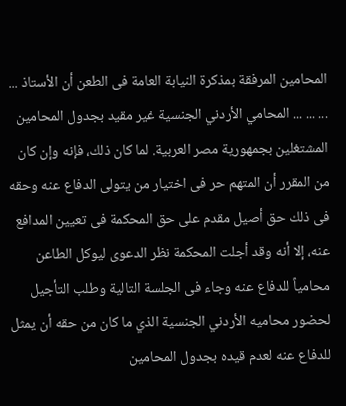المحامين المرفقة بمذكرة النيابة العامة فى الطعن أن الأستاذ ... ... ... ... المحامي الأردني الجنسية غير مقيد بجدول المحامين المشتغلين بجمهورية مصر العربية. لما كان ذلك، فإنه وإن كان من المقرر أن المتهم حر فى اختيار من يتولى الدفاع عنه وحقه فى ذلك حق أصيل مقدم على حق المحكمة فى تعيين المدافع عنه، إلا أنه وقد أجلت المحكمة نظر الدعوى ليوكل الطاعن محامياً للدفاع عنه وجاء فى الجلسة التالية وطلب التأجيل لحضور محاميه الأردني الجنسية الذي ما كان من حقه أن يمثل للدفاع عنه لعدم قيده بجدول المحامين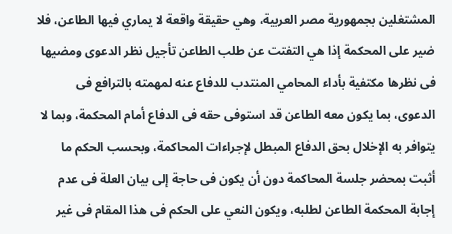المشتغلين بجمهورية مصر العربية، وهي حقيقة واقعة لا يماري فيها الطاعن، فلا ضير على المحكمة إذا هي التفتت عن طلب الطاعن تأجيل نظر الدعوى ومضيها فى نظرها مكتفية بأداء المحامي المنتدب للدفاع عنه لمهمته بالترافع فى الدعوى، بما يكون معه الطاعن قد استوفى حقه فى الدفاع أمام المحكمة، وبما لا يتوافر به الإخلال بحق الدفاع المبطل لإجراءات المحاكمة، وبحسب الحكم ما أثبت بمحضر جلسة المحاكمة دون أن يكون فى حاجة إلى بيان العلة فى عدم إجابة المحكمة الطاعن لطلبه، ويكون النعي على الحكم فى هذا المقام فى غير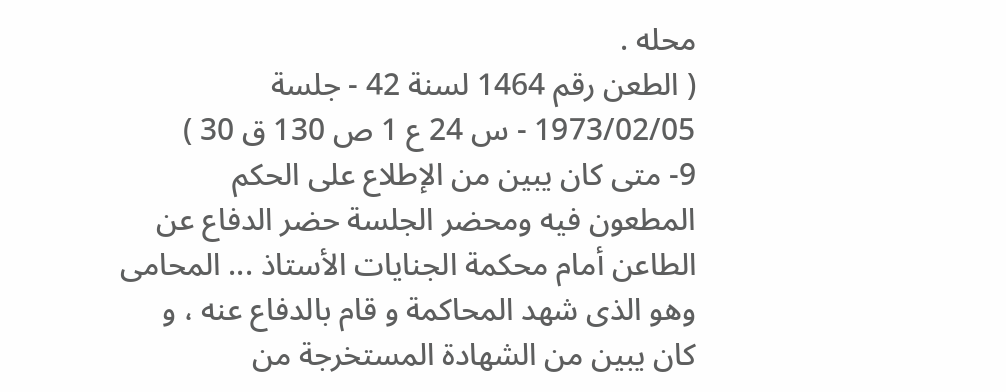محله .
( الطعن رقم 1464 لسنة 42 - جلسة 1973/02/05 - س 24 ع 1 ص 130 ق 30 )
9- متى كان يبين من الإطلاع على الحكم المطعون فيه ومحضر الجلسة حضر الدفاع عن الطاعن أمام محكمة الجنايات الأستاذ ... المحامى وهو الذى شهد المحاكمة و قام بالدفاع عنه ، و كان يبين من الشهادة المستخرجة من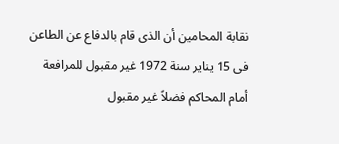نقابة المحامين أن الذى قام بالدفاع عن الطاعن فى 15 يناير سنة 1972 غير مقبول للمرافعة أمام المحاكم فضلاً غير مقبول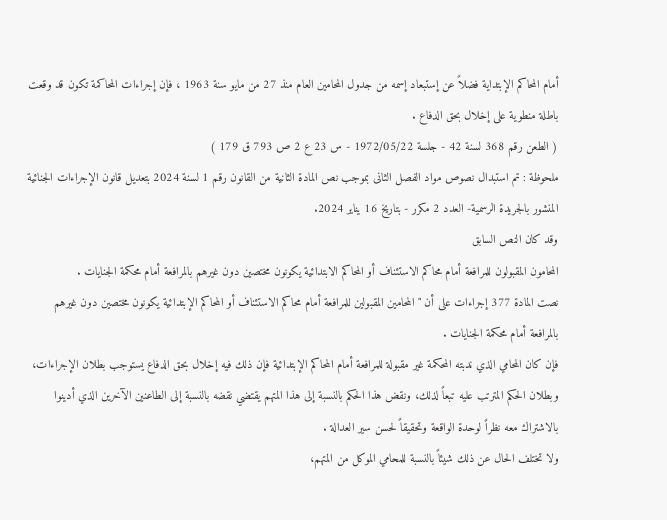أمام المحاكم الإبتداية فضلاً عن إستبعاد إسمه من جدول المحامين العام منذ 27 من مايو سنة 1963 ، فإن إجراءات المحاكمة تكون قد وقعت باطلة منطوية على إخلال بحق الدفاع .
( الطعن رقم 368 لسنة 42 - جلسة 1972/05/22 - س 23 ع 2 ص 793 ق 179 )
ملحوظة : تم استبدال نصوص مواد الفصل الثانى بموجب نص المادة الثانية من القانون رقم 1 لسنة 2024 بتعديل قانون الإجراءات الجنائية المنشور بالجريدة الرسمية- العدد 2 مكرر - بتاريخ 16 يناير 2024.
وقد كان النص السابق
المحامون المقبولون للمرافعة أمام محاكم الاستئناف أو المحاكم الابتدائية يكونون مختصين دون غيرهم بالمرافعة أمام محكمة الجنايات .
نصت المادة 377 إجراءات على أن " المحامين المقبولين للمرافعة أمام محاكم الاستئناف أو المحاكم الإبتدائية يكونون مختصين دون غيرهم بالمرافعة أمام محكمة الجنايات .
فإن كان المحامي الذي ندبته المحكمة غير مقبولة للمرافعة أمام المحاكم الإبتدائية فإن ذلك فيه إخلال بحق الدفاع يستوجب بطلان الإجراءات، وبطلان الحكم المترتب عليه تبعاً لذلك، ونقض هذا الحكم بالنسبة إلى هذا المتهم يقتضي نقضه بالنسبة إلى الطاعنين الآخرين الذي أدينوا بالاشتراك معه نظراً لوحدة الواقعة وتحقيقاً لحسن سير العدالة .
ولا تختلف الحال عن ذلك شيئاً بالنسبة للمحامي الموكل من المتهم،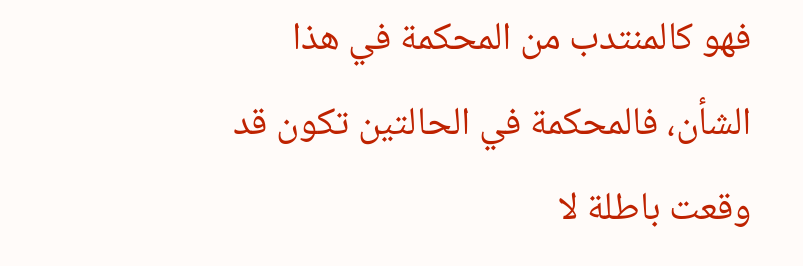فهو كالمنتدب من المحكمة في هذا الشأن، فالمحكمة في الحالتين تكون قد وقعت باطلة لا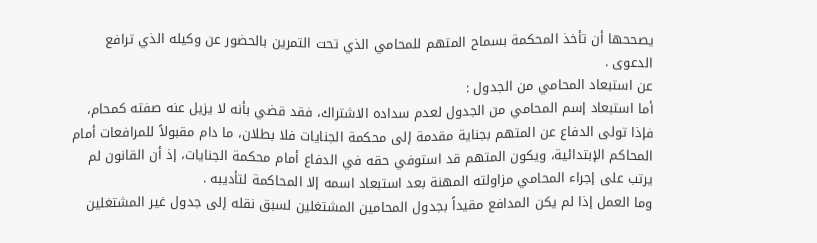يصححها أن تأخذ المحكمة بسماح المتهم للمحامي الذي تحت التمرين بالحضور عن وكيله الذي ترافع الدعوى .
عن استبعاد المحامي من الجدول :
أما استبعاد إسم المحامي من الجدول لعدم سداده الاشتراك، فقد قضي بأنه لا يزيل عنه صفته كمحام، فإذا تولى الدفاع عن المتهم بجناية مقدمة إلى محكمة الجنايات فلا بطلان، ما دام مقبولاً للمرافعات أمام المحاكم الإبتدائية، ويكون المتهم قد استوفي حقه في الدفاع أمام محكمة الجنايات، إذ أن القانون لم يرتب على إجراء المحامي مزاولته المهنة بعد استبعاد اسمه إلا المحاكمة لتأديبه .
وما العمل إذا لم يكن المدافع مقيداً بجدول المحامين المشتغلين لسبق نقله إلى جدول غير المشتغلين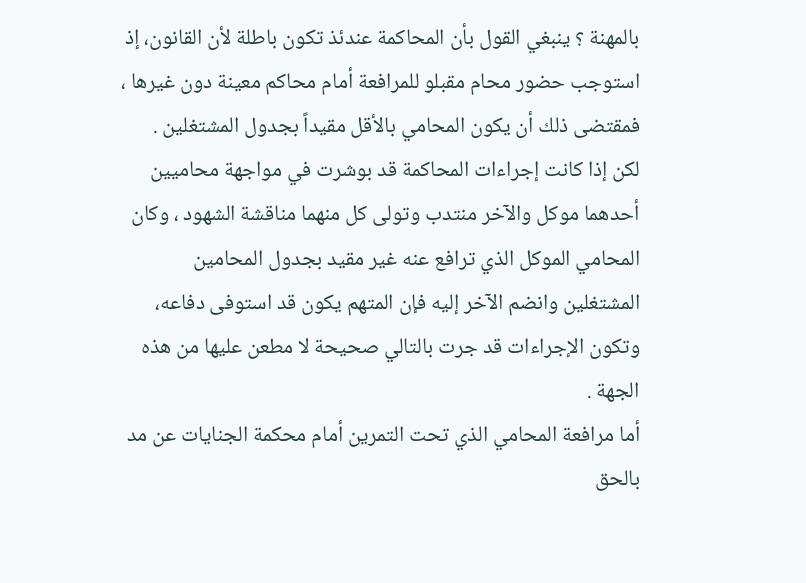بالمهنة ؟ ينبغي القول بأن المحاكمة عندئذ تكون باطلة لأن القانون، إذ استوجب حضور محام مقبلو للمرافعة أمام محاكم معينة دون غيرها ، فمقتضى ذلك أن يكون المحامي بالأقل مقيداً بجدول المشتغلين .
لكن إذا كانت إجراءات المحاكمة قد بوشرت في مواجهة محاميين أحدهما موكل والآخر منتدب وتولى كل منهما مناقشة الشهود ، وكان المحامي الموكل الذي ترافع عنه غير مقيد بجدول المحامين المشتغلين وانضم الآخر إليه فإن المتهم يكون قد استوفى دفاعه، وتكون الإجراءات قد جرت بالتالي صحيحة لا مطعن عليها من هذه الجهة .
أما مرافعة المحامي الذي تحت التمرين أمام محكمة الجنايات عن مد بالحق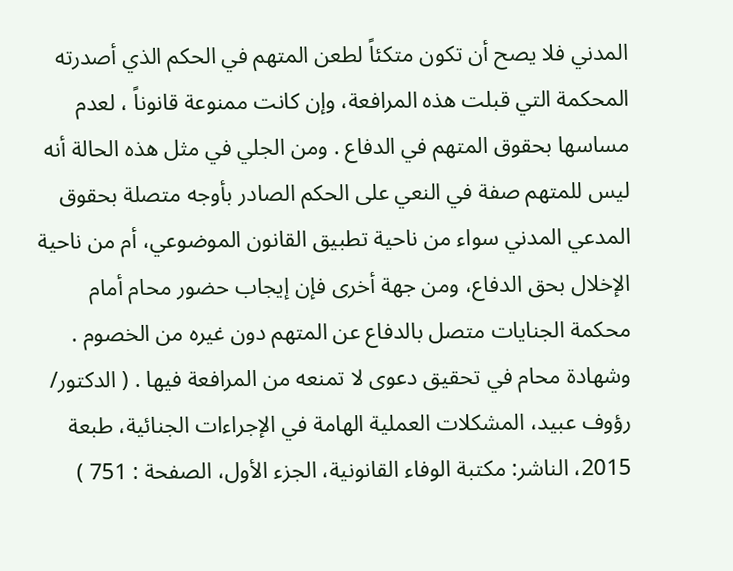المدني فلا يصح أن تكون متكئاً لطعن المتهم في الحكم الذي أصدرته المحكمة التي قبلت هذه المرافعة، وإن كانت ممنوعة قانوناً ، لعدم مساسها بحقوق المتهم في الدفاع . ومن الجلي في مثل هذه الحالة أنه ليس للمتهم صفة في النعي على الحكم الصادر بأوجه متصلة بحقوق المدعي المدني سواء من ناحية تطبيق القانون الموضوعي، أم من ناحية الإخلال بحق الدفاع، ومن جهة أخرى فإن إيجاب حضور محام أمام محكمة الجنايات متصل بالدفاع عن المتهم دون غيره من الخصوم .
وشهادة محام في تحقيق دعوى لا تمنعه من المرافعة فيها . ( الدكتور/ رؤوف عبيد، المشكلات العملية الهامة في الإجراءات الجنائية، طبعة 2015، الناشر: مكتبة الوفاء القانونية، الجزء الأول، الصفحة : 751 )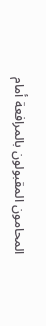المحامون المقبولون بالمرافعة أمام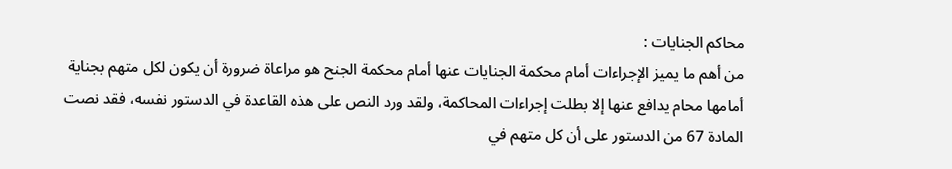محاكم الجنايات :
من أهم ما يميز الإجراءات أمام محكمة الجنايات عنها أمام محكمة الجنح هو مراعاة ضرورة أن يكون لكل متهم بجناية أمامها محام يدافع عنها إلا بطلت إجراءات المحاكمة، ولقد ورد النص على هذه القاعدة في الدستور نفسه، فقد نصت المادة 67 من الدستور على أن كل متهم في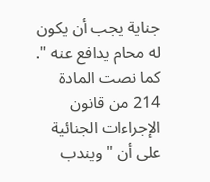جناية يجب أن يكون له محام يدافع عنه ". كما نصت المادة 214 من قانون الإجراءات الجنائية على أن "ويندب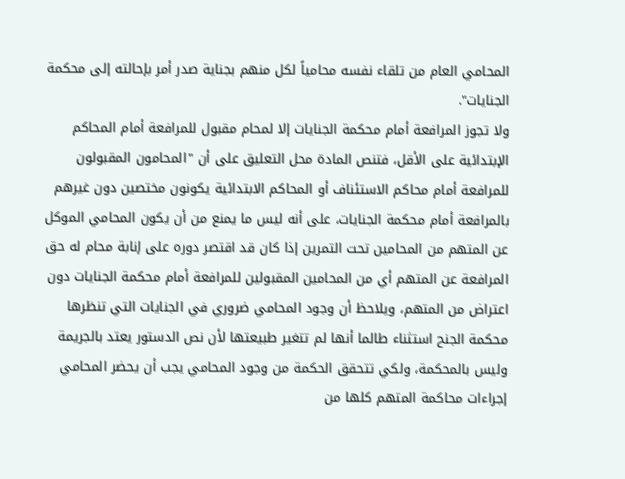المحامي العام من تلقاء نفسه محامياً لكل منهم بجناية صدر أمر بإحالته إلى محكمة الجنايات".
ولا تجوز المرافعة أمام محكمة الجنايات إلا لمحام مقبول للمرافعة أمام المحاكم الإبتدائية على الأقل، فتنص المادة محل التعليق على أن "المحامون المقبولون للمرافعة أمام محاكم الاستئناف أو المحاكم الابتدائية يكونون مختصين دون غيرهم بالمرافعة أمام محكمة الجنايات، على أنه ليس ما يمنع من أن يكون المحامي الموكل عن المتهم من المحامين تحت التمرين إذا كان قد اقتصر دوره على إنابة محام له حق المرافعة عن المتهم أي من المحامين المقبولين للمرافعة أمام محكمة الجنايات دون اعتراض من المتهم، ويلاحظ أن وجود المحامي ضروري في الجنايات التي تنظرها محكمة الجنح استثناء طالما أنها لم تتغير طبيعتها لأن نص الدستور يعتد بالجريمة وليس بالمحكمة، ولكي تتحقق الحكمة من وجود المحامي يجب أن يحضر المحامي إجراءات محاكمة المتهم كلها من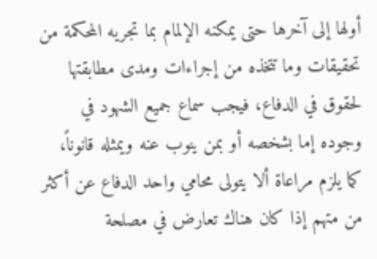أولها إلى آخرها حتی يمكنه الإلمام بما تجريه المحكمة من تحقيقات وما تتخذه من إجراءات ومدی مطابقتها لحقوق في الدفاع، فيجب سماع جميع الشهود في وجوده إما بشخصه أو بمن ينوب عنه ويمثله قانوناً، كما يلزم مراعاة ألا يتولى محامي واحد الدفاع عن أكثر من متهم إذا كان هناك تعارض في مصلحة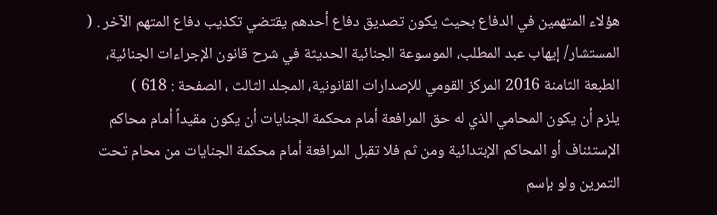هؤلاء المتهمين في الدفاع بحيث يكون تصديق دفاع أحدهم يقتضي تكذيب دفاع المتهم الآخر . ( المستشار/ إيهاب عبد المطلب، الموسوعة الجنائية الحديثة في شرح قانون الإجراءات الجنائية، الطبعة الثامنة 2016 المركز القومي للإصدارات القانونية، المجلد الثالث ، الصفحة : 618 )
يلزم أن يكون المحامي الذي له حق المرافعة أمام محكمة الجنايات أن يكون مقيداً أمام محاكم الإستئناف أو المحاكم الإبتدائية ومن ثم فلا تقبل المرافعة أمام محكمة الجنايات من محام تحت التمرين ولو بإسم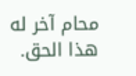محام آخر له هذا الحق.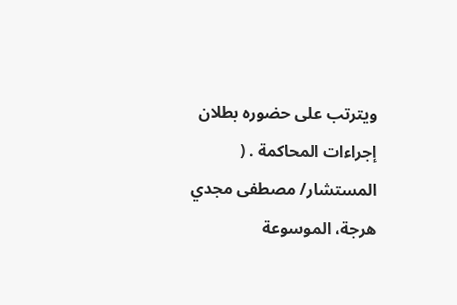ويترتب على حضوره بطلان إجراءات المحاكمة . ( المستشار/ مصطفى مجدي هرجة، الموسوعة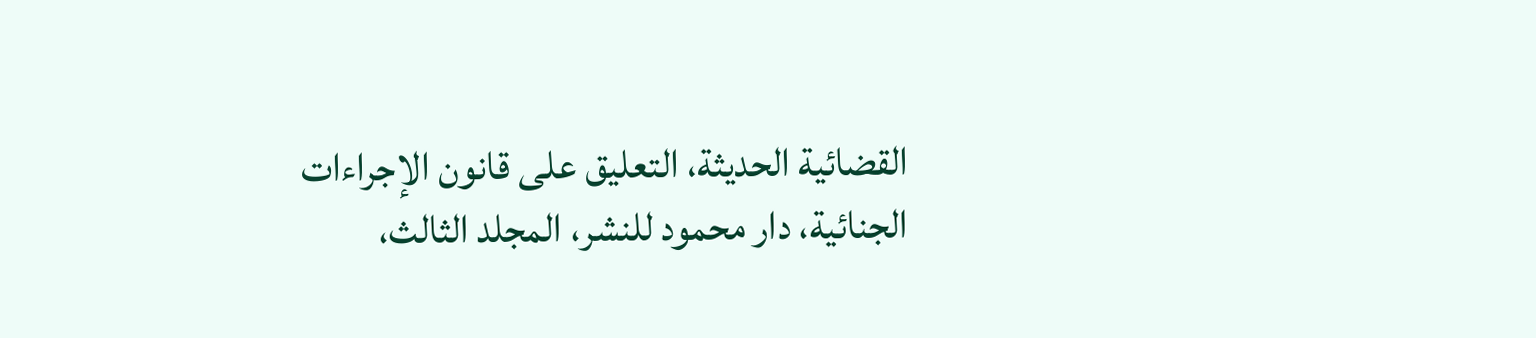القضائية الحديثة، التعليق على قانون الإجراءات الجنائية، دار محمود للنشر، المجلد الثالث،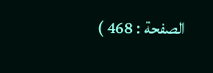الصفحة : 468 )